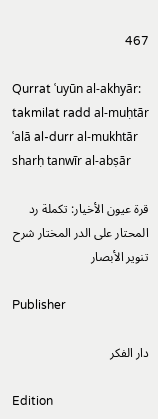467

Qurrat ʿuyūn al-akhyār: takmilat radd al-muḥtār ʿalā al-durr al-mukhtār sharḥ tanwīr al-abṣār

قرة عيون الأخيار: تكملة رد المحتار على الدر المختار شرح تنوير الأبصار

Publisher

دار الفكر

Edition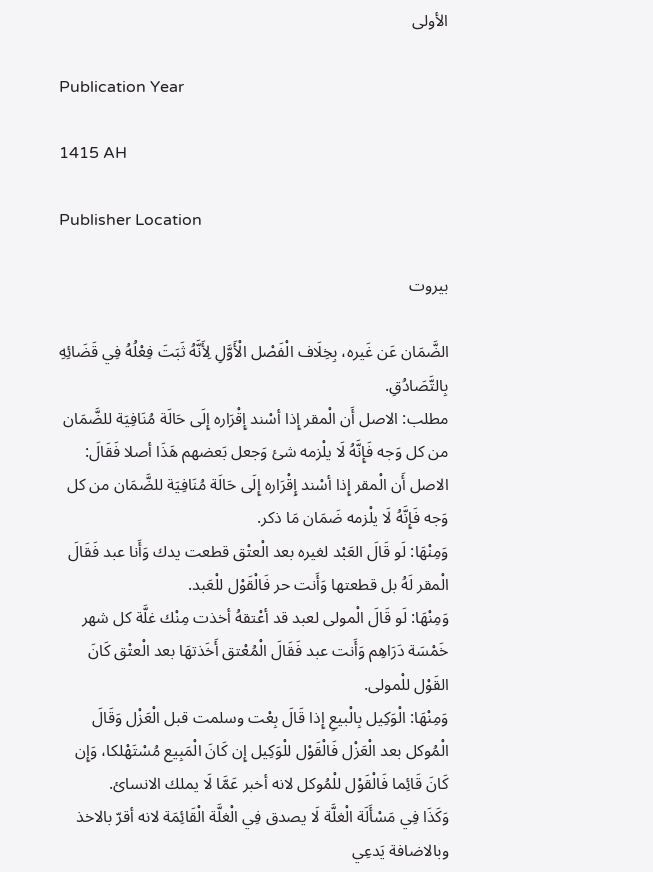الأولى

Publication Year

1415 AH

Publisher Location

بيروت

الضَّمَان عَن غَيره، بِخِلَاف الْفَصْل الْأَوَّلِ لِأَنَّهُ ثَبَتَ فِعْلُهُ فِي قَضَائِهِ بِالتَّصَادُقِ.
مطلب: الاصل أَن الْمقر إِذا أسْند إِقْرَاره إِلَى حَالَة مُنَافِيَة للضَّمَان من كل وَجه فَإِنَّهُ لَا يلْزمه شئ وَجعل بَعضهم هَذَا أصلا فَقَالَ: الاصل أَن الْمقر إِذا أسْند إِقْرَاره إِلَى حَالَة مُنَافِيَة للضَّمَان من كل وَجه فَإِنَّهُ لَا يلْزمه ضَمَان مَا ذكر.
وَمِنْهَا: لَو قَالَ العَبْد لغيره بعد الْعتْق قطعت يدك وَأَنا عبد فَقَالَ الْمقر لَهُ بل قطعتها وَأَنت حر فَالْقَوْل للْعَبد.
وَمِنْهَا: لَو قَالَ الْمولى لعبد قد أعْتقهُ أخذت مِنْك غلَّة كل شهر خَمْسَة دَرَاهِم وَأَنت عبد فَقَالَ الْمُعْتق أَخَذتهَا بعد الْعتْق كَانَ القَوْل للْمولى.
وَمِنْهَا: الْوَكِيل بِالْبيعِ إِذا قَالَ بِعْت وسلمت قبل الْعَزْل وَقَالَ الْمُوكل بعد الْعَزْل فَالْقَوْل للْوَكِيل إِن كَانَ الْمَبِيع مُسْتَهْلكا، وَإِن كَانَ قَائِما فَالْقَوْل للْمُوكل لانه أخبر عَمَّا لَا يملك الانسائ.
وَكَذَا فِي مَسْأَلَة الْغلَّة لَا يصدق فِي الْغلَّة الْقَائِمَة لانه أقرّ بالاخذ وبالاضافة يَدعِي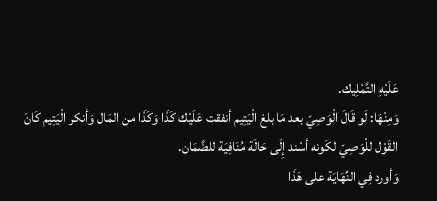عَلَيْهِ التَّمْلِيك.
وَمِنْهَا: لَو قَالَ الْوَصِيّ بعد مَا بلغ الْيَتِيم أنفقت عَلَيْك كَذَا وَكَذَا من المَال وَأنكر الْيَتِيم كَانَ القَوْل للْوَصِيّ لكَونه أسْند إِلَى حَالَة مُنَافِيَة للضَّمَان.
وَأورد فِي النِّهَايَة على هَذَا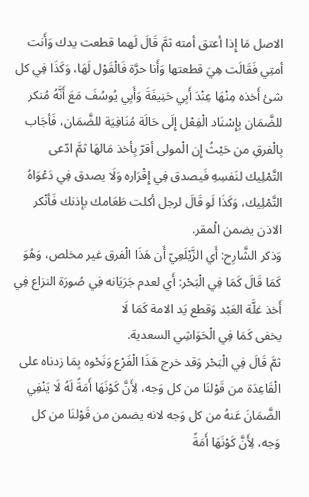الاصل مَا إِذا أعتق أمته ثمَّ قَالَ لَهما قطعت يدك وَأَنت أمتِي فَقَالَت هِيَ قطعتها وَأَنا حرَّة فَالْقَوْل لَهَا، وَكَذَا فِي كل شئ أَخذه مِنْهَا عِنْدَ أَبِي حَنِيفَةَ وَأَبِي يُوسُفَ مَعَ أَنَّهُ مُنكر للضَّمَان بِإِسْنَاد الْفِعْل إِلَى حَالَة مُنَافِيَة للضَّمَان، فَأجَاب بِالْفرقِ من حَيْثُ إِن الْمولى أقرّ بِأخذ مَالهَا ثمَّ ادّعى التَّمْلِيك لنَفسِهِ فَيصدق فِي إِقْرَاره وَلَا يصدق فِي دَعْوَاهُ التَّمْلِيك، وَكَذَا لَو قَالَ لرجل أكلت طَعَامك بإذنك فَأنْكر الاذن يضمن الْمقر.
وَذكر الشَّارِح: أَي الزَّيْلَعِيّ أَن هَذَا الْفرق غير مخلص، وَهُوَ كَمَا قَالَ كَمَا فِي الْبَحْر: أَي لعدم جَرَيَانه فِي صُورَة النزاع فِي أَخذ غلَّة العَبْد وَقطع يَد الامة كَمَا لَا
يخفى كَمَا فِي الْحَوَاشِي السعدية.
ثمَّ قَالَ فِي الْبَحْر وَقد خرج هَذَا الْفَرْع وَنَحْوه بِمَا زدناه على الْقَاعِدَة من قَوْلنَا من كل وَجه، لِأَنَّ كَوْنَهَا أَمَةً لَهُ لَا يَنْفِي الضَّمَانَ عَنهُ من كل وَجه لانه يضمن من قَوْلنَا من كل وَجه، لِأَنَّ كَوْنَهَا أَمَةً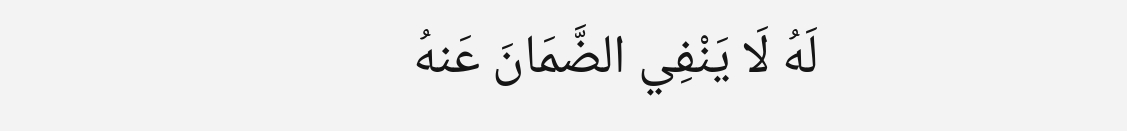لَهُ لَا يَنْفِي الضَّمَانَ عَنهُ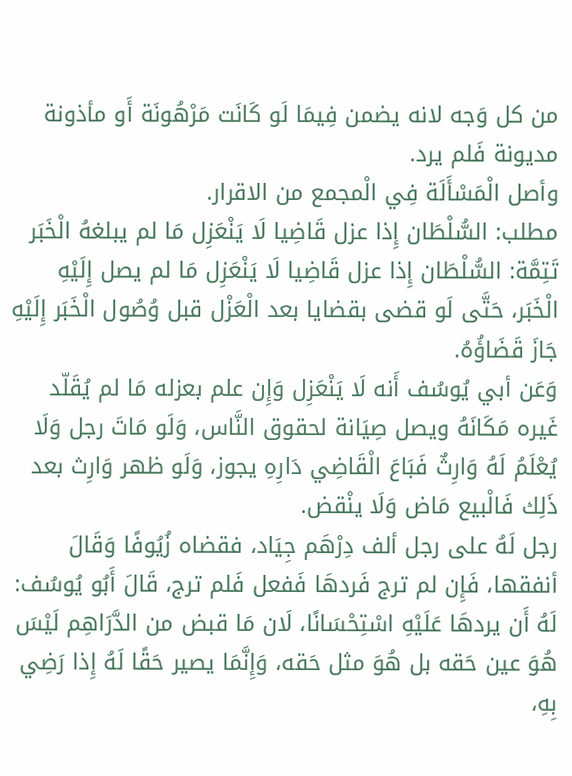من كل وَجه لانه يضمن فِيمَا لَو كَانَت مَرْهُونَة أَو مأذونة مديونة فَلم يرد.
وأصل الْمَسْأَلَة فِي الْمجمع من الاقرار.
مطلب: السُّلْطَان إِذا عزل قَاضِيا لَا يَنْعَزِل مَا لم يبلغهُ الْخَبَر تَتِمَّة: السُّلْطَان إِذا عزل قَاضِيا لَا يَنْعَزِل مَا لم يصل إِلَيْهِ الْخَبَر، حَتَّى لَو قضى بقضايا بعد الْعَزْل قبل وُصُول الْخَبَر إِلَيْهِ جَازَ قَضَاؤُهُ.
وَعَن أبي يُوسُف أَنه لَا يَنْعَزِل وَإِن علم بعزله مَا لم يُقَلّد غَيره مَكَانَهُ ويصل صِيَانة لحقوق النَّاس، وَلَو مَاتَ رجل وَلَا يُعْلَمُ لَهُ وَارِثٌ فَبَاعَ الْقَاضِي دَارِهِ يجوز، وَلَو ظهر وَارِث بعد ذَلِك فَالْبيع مَاض وَلَا ينْقض.
رجل لَهُ على رجل ألف دِرْهَم جِيَاد، فقضاه زُيُوفًا وَقَالَ أنفقها، فَإِن لم ترج فَردهَا فَفعل فَلم ترج، قَالَ أَبُو يُوسُف: لَهُ أَن يردهَا عَلَيْهِ اسْتِحْسَانًا، لَان مَا قبض من الدَّرَاهِم لَيْسَ هُوَ عين حَقه بل هُوَ مثل حَقه، وَإِنَّمَا يصير حَقًا لَهُ إِذا رَضِي بِهِ،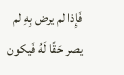فَإِذا لم يرض بِهِ لم يصر حَقًا لَهُ فَيكون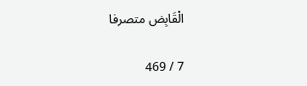الْقَابِض متصرفا

7 / 469